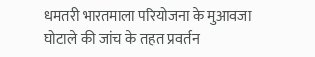धमतरी भारतमाला परियोजना के मुआवजा घोटाले की जांच के तहत प्रवर्तन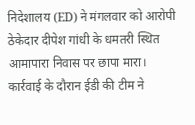निदेशालय (ED) ने मंगलवार को आरोपी ठेकेदार दीपेश गांधी के धमतरी स्थित आमापारा निवास पर छापा मारा। कार्रवाई के दौरान ईडी की टीम ने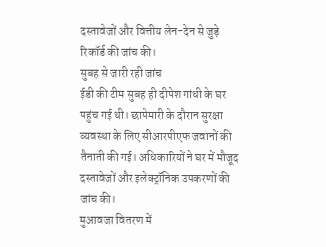दस्तावेजों और वित्तीय लेन-देन से जुड़े रिकॉर्ड की जांच की।
सुबह से जारी रही जांच
ईडी की टीम सुबह ही दीपेश गांधी के घर पहुंच गई थी। छापेमारी के दौरान सुरक्षा व्यवस्था के लिए सीआरपीएफ जवानों की तैनाती की गई। अधिकारियों ने घर में मौजूद दस्तावेजों और इलेक्ट्रॉनिक उपकरणों की जांच की।
मुआवजा वितरण में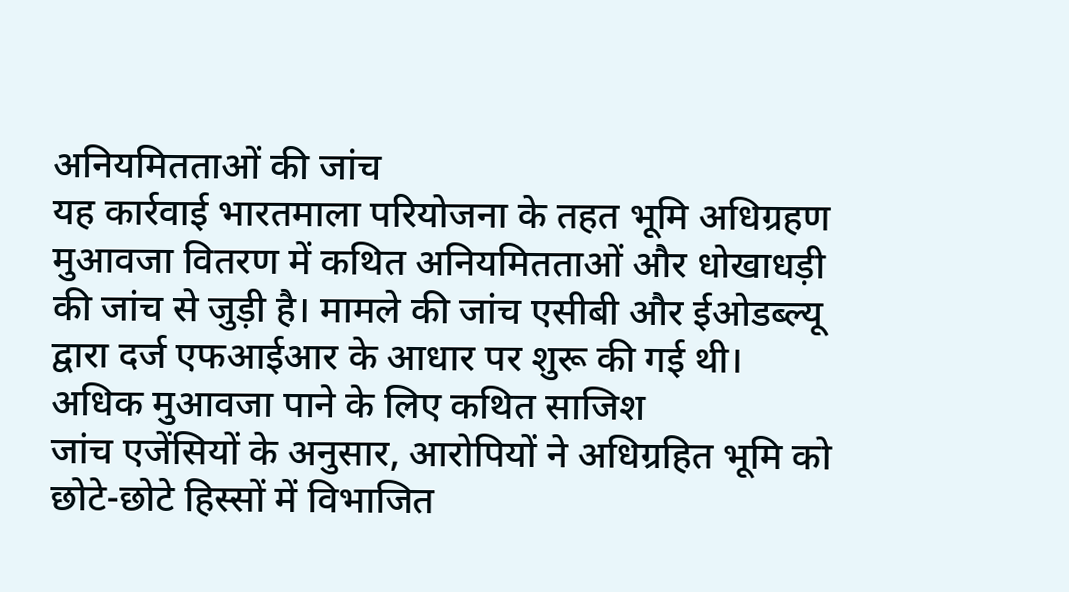अनियमितताओं की जांच
यह कार्रवाई भारतमाला परियोजना के तहत भूमि अधिग्रहण मुआवजा वितरण में कथित अनियमितताओं और धोखाधड़ी की जांच से जुड़ी है। मामले की जांच एसीबी और ईओडब्ल्यू द्वारा दर्ज एफआईआर के आधार पर शुरू की गई थी।
अधिक मुआवजा पाने के लिए कथित साजिश
जांच एजेंसियों के अनुसार, आरोपियों ने अधिग्रहित भूमि को छोटे-छोटे हिस्सों में विभाजित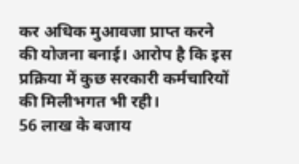कर अधिक मुआवजा प्राप्त करने की योजना बनाई। आरोप है कि इस प्रक्रिया में कुछ सरकारी कर्मचारियों की मिलीभगत भी रही।
56 लाख के बजाय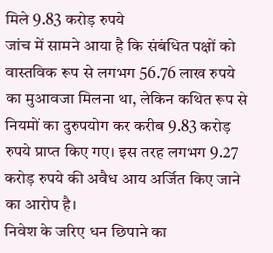मिले 9.83 करोड़ रुपये
जांच में सामने आया है कि संबंधित पक्षों को वास्तविक रूप से लगभग 56.76 लाख रुपये का मुआवजा मिलना था, लेकिन कथित रूप से नियमों का दुरुपयोग कर करीब 9.83 करोड़ रुपये प्राप्त किए गए। इस तरह लगभग 9.27 करोड़ रुपये की अवैध आय अर्जित किए जाने का आरोप है।
निवेश के जरिए धन छिपाने का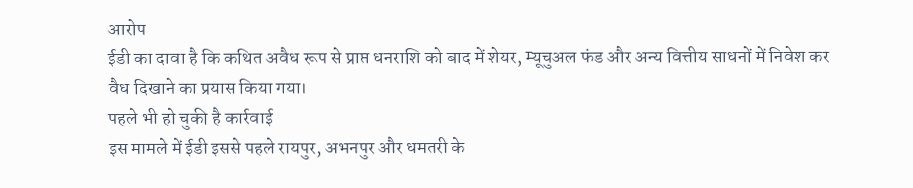आरोप
ईडी का दावा है कि कथित अवैध रूप से प्राप्त धनराशि को बाद में शेयर, म्यूचुअल फंड और अन्य वित्तीय साधनों में निवेश कर वैध दिखाने का प्रयास किया गया।
पहले भी हो चुकी है कार्रवाई
इस मामले में ईडी इससे पहले रायपुर, अभनपुर और धमतरी के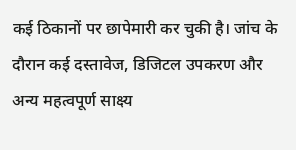कई ठिकानों पर छापेमारी कर चुकी है। जांच के दौरान कई दस्तावेज, डिजिटल उपकरण और अन्य महत्वपूर्ण साक्ष्य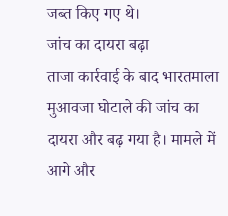जब्त किए गए थे।
जांच का दायरा बढ़ा
ताजा कार्रवाई के बाद भारतमाला मुआवजा घोटाले की जांच का दायरा और बढ़ गया है। मामले में आगे और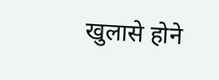खुलासे होने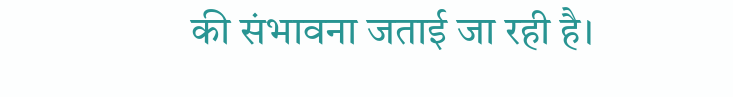की संभावना जताई जा रही है।